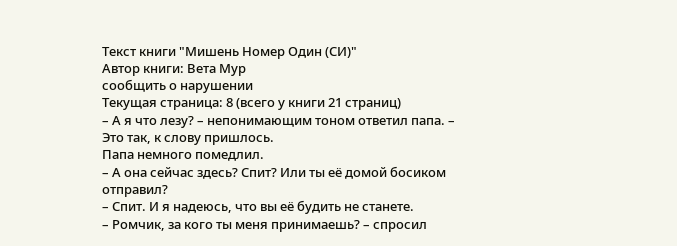Текст книги "Мишень Номер Один (СИ)"
Автор книги: Вета Мур
сообщить о нарушении
Текущая страница: 8 (всего у книги 21 страниц)
– А я что лезу? – непонимающим тоном ответил папа. – Это так, к слову пришлось.
Папа немного помедлил.
– А она сейчас здесь? Спит? Или ты её домой босиком отправил?
– Спит. И я надеюсь, что вы её будить не станете.
– Ромчик, за кого ты меня принимаешь? – спросил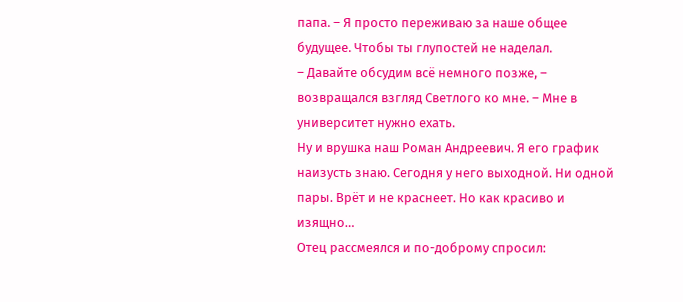папа. – Я просто переживаю за наше общее будущее. Чтобы ты глупостей не наделал.
– Давайте обсудим всё немного позже, – возвращался взгляд Светлого ко мне. – Мне в университет нужно ехать.
Ну и врушка наш Роман Андреевич. Я его график наизусть знаю. Сегодня у него выходной. Ни одной пары. Врёт и не краснеет. Но как красиво и изящно…
Отец рассмеялся и по-доброму спросил: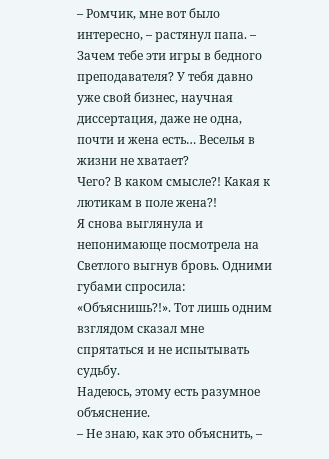– Ромчик, мне вот было интересно, – растянул папа. – Зачем тебе эти игры в бедного преподавателя? У тебя давно уже свой бизнес, научная диссертация, даже не одна, почти и жена есть… Веселья в жизни не хватает?
Чего? В каком смысле?! Какая к лютикам в поле жена?!
Я снова выглянула и непонимающе посмотрела на Светлого выгнув бровь. Одними губами спросила: «Объяснишь?!». Тот лишь одним взглядом сказал мне спрятаться и не испытывать судьбу.
Надеюсь, этому есть разумное объяснение.
– Не знаю, как это объяснить, –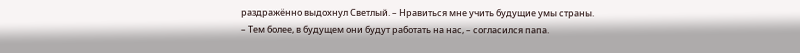раздражённо выдохнул Светлый. – Нравиться мне учить будущие умы страны.
– Тем более, в будущем они будут работать на нас, – согласился папа.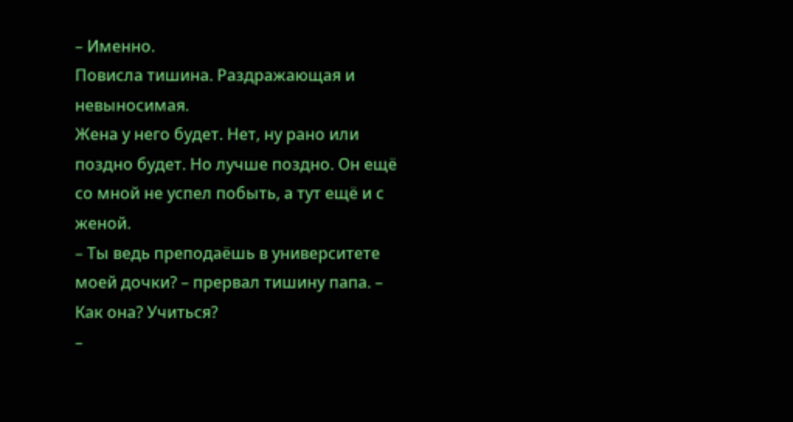– Именно.
Повисла тишина. Раздражающая и невыносимая.
Жена у него будет. Нет, ну рано или поздно будет. Но лучше поздно. Он ещё со мной не успел побыть, а тут ещё и с женой.
– Ты ведь преподаёшь в университете моей дочки? – прервал тишину папа. – Как она? Учиться?
–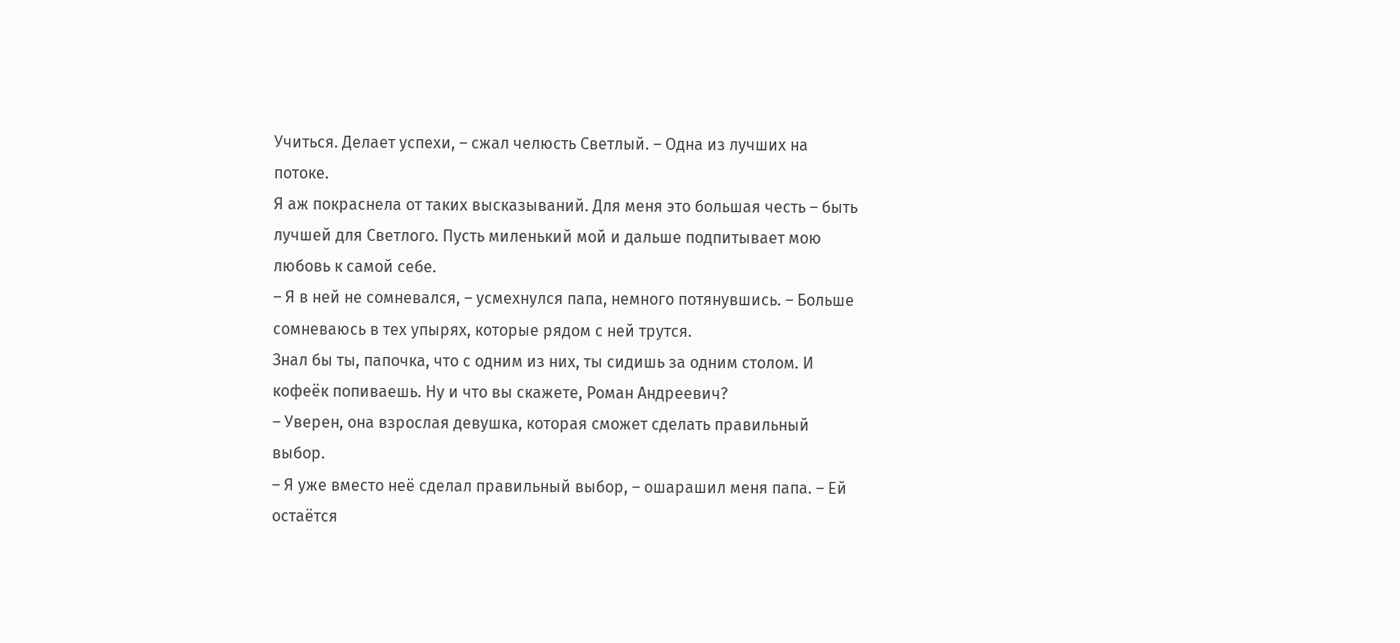Учиться. Делает успехи, – сжал челюсть Светлый. – Одна из лучших на потоке.
Я аж покраснела от таких высказываний. Для меня это большая честь – быть лучшей для Светлого. Пусть миленький мой и дальше подпитывает мою любовь к самой себе.
– Я в ней не сомневался, – усмехнулся папа, немного потянувшись. – Больше сомневаюсь в тех упырях, которые рядом с ней трутся.
Знал бы ты, папочка, что с одним из них, ты сидишь за одним столом. И кофеёк попиваешь. Ну и что вы скажете, Роман Андреевич?
– Уверен, она взрослая девушка, которая сможет сделать правильный выбор.
– Я уже вместо неё сделал правильный выбор, – ошарашил меня папа. – Ей остаётся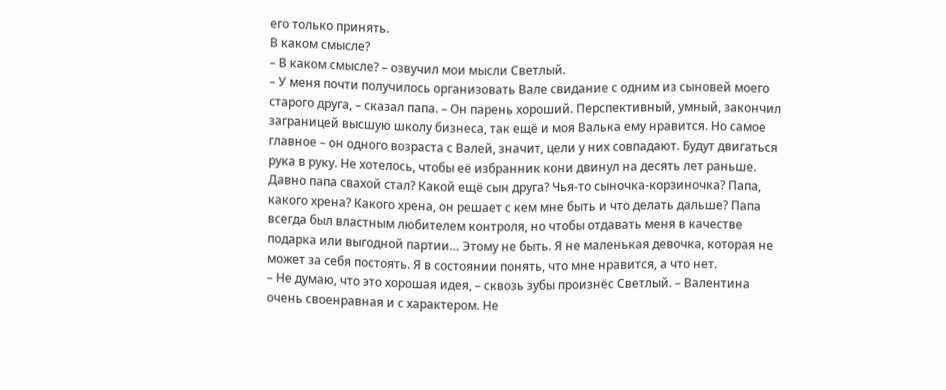его только принять.
В каком смысле?
– В каком смысле? – озвучил мои мысли Светлый.
– У меня почти получилось организовать Вале свидание с одним из сыновей моего старого друга, – сказал папа. – Он парень хороший. Перспективный, умный, закончил заграницей высшую школу бизнеса, так ещё и моя Валька ему нравится. Но самое главное – он одного возраста с Валей, значит, цели у них совпадают. Будут двигаться рука в руку. Не хотелось, чтобы её избранник кони двинул на десять лет раньше.
Давно папа свахой стал? Какой ещё сын друга? Чья-то сыночка-корзиночка? Папа, какого хрена? Какого хрена, он решает с кем мне быть и что делать дальше? Папа всегда был властным любителем контроля, но чтобы отдавать меня в качестве подарка или выгодной партии… Этому не быть. Я не маленькая девочка, которая не может за себя постоять. Я в состоянии понять, что мне нравится, а что нет.
– Не думаю, что это хорошая идея, – сквозь зубы произнёс Светлый. – Валентина очень своенравная и с характером. Не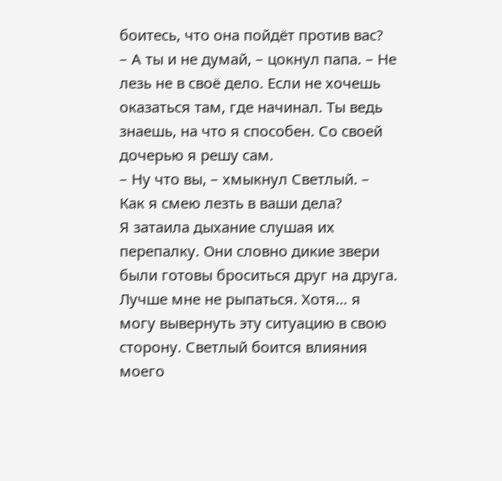боитесь, что она пойдёт против вас?
– А ты и не думай, – цокнул папа. – Не лезь не в своё дело. Если не хочешь оказаться там, где начинал. Ты ведь знаешь, на что я способен. Со своей дочерью я решу сам.
– Ну что вы, – хмыкнул Светлый. – Как я смею лезть в ваши дела?
Я затаила дыхание слушая их перепалку. Они словно дикие звери были готовы броситься друг на друга. Лучше мне не рыпаться. Хотя… я могу вывернуть эту ситуацию в свою сторону. Светлый боится влияния моего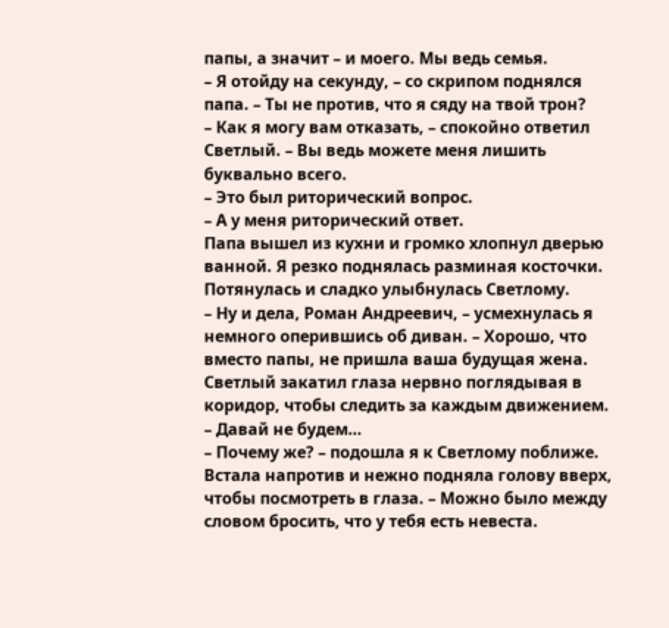папы, а значит – и моего. Мы ведь семья.
– Я отойду на секунду, – со скрипом поднялся папа. – Ты не против, что я сяду на твой трон?
– Как я могу вам отказать, – спокойно ответил Светлый. – Вы ведь можете меня лишить буквально всего.
– Это был риторический вопрос.
– А у меня риторический ответ.
Папа вышел из кухни и громко хлопнул дверью ванной. Я резко поднялась разминая косточки. Потянулась и сладко улыбнулась Светлому.
– Ну и дела, Роман Андреевич, – усмехнулась я немного оперившись об диван. – Хорошо, что вместо папы, не пришла ваша будущая жена.
Светлый закатил глаза нервно поглядывая в коридор, чтобы следить за каждым движением.
– Давай не будем…
– Почему же? – подошла я к Светлому поближе. Встала напротив и нежно подняла голову вверх, чтобы посмотреть в глаза. – Можно было между словом бросить, что у тебя есть невеста.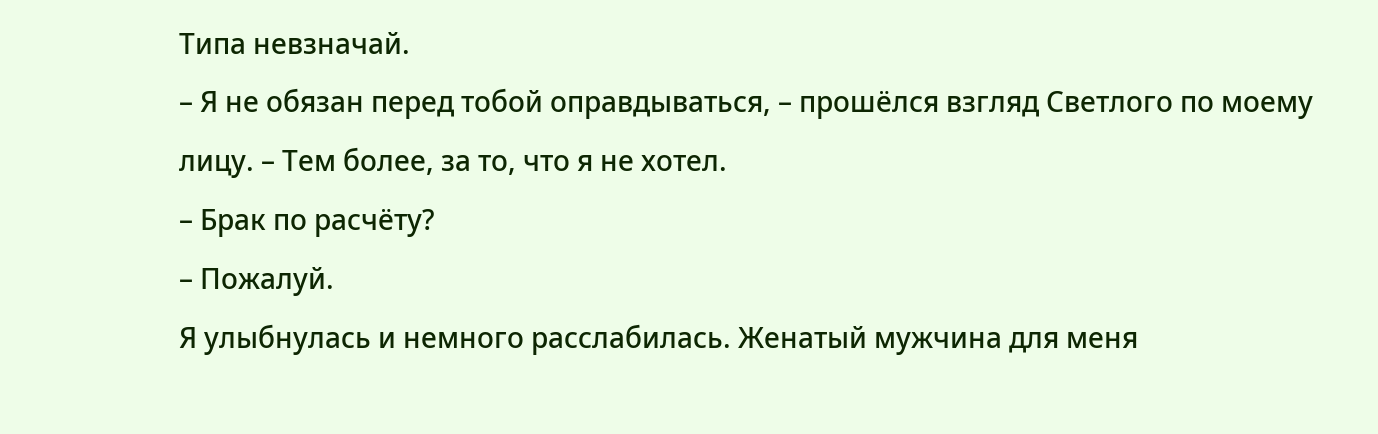Типа невзначай.
– Я не обязан перед тобой оправдываться, – прошёлся взгляд Светлого по моему лицу. – Тем более, за то, что я не хотел.
– Брак по расчёту?
– Пожалуй.
Я улыбнулась и немного расслабилась. Женатый мужчина для меня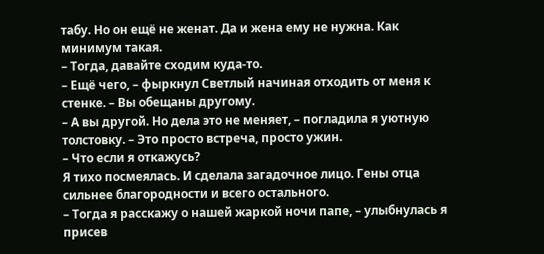табу. Но он ещё не женат. Да и жена ему не нужна. Как минимум такая.
– Тогда, давайте сходим куда-то.
– Ещё чего, – фыркнул Светлый начиная отходить от меня к стенке. – Вы обещаны другому.
– А вы другой. Но дела это не меняет, – погладила я уютную толстовку. – Это просто встреча, просто ужин.
– Что если я откажусь?
Я тихо посмеялась. И сделала загадочное лицо. Гены отца сильнее благородности и всего остального.
– Тогда я расскажу о нашей жаркой ночи папе, – улыбнулась я присев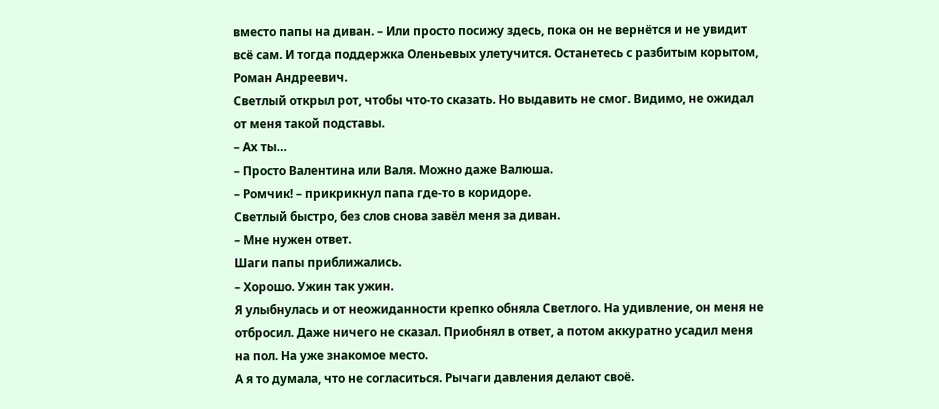вместо папы на диван. – Или просто посижу здесь, пока он не вернётся и не увидит всё сам. И тогда поддержка Оленьевых улетучится. Останетесь с разбитым корытом, Роман Андреевич.
Светлый открыл рот, чтобы что-то сказать. Но выдавить не смог. Видимо, не ожидал от меня такой подставы.
– Ах ты…
– Просто Валентина или Валя. Можно даже Валюша.
– Ромчик! – прикрикнул папа где-то в коридоре.
Светлый быстро, без слов снова завёл меня за диван.
– Мне нужен ответ.
Шаги папы приближались.
– Хорошо. Ужин так ужин.
Я улыбнулась и от неожиданности крепко обняла Светлого. На удивление, он меня не отбросил. Даже ничего не сказал. Приобнял в ответ, а потом аккуратно усадил меня на пол. На уже знакомое место.
А я то думала, что не согласиться. Рычаги давления делают своё.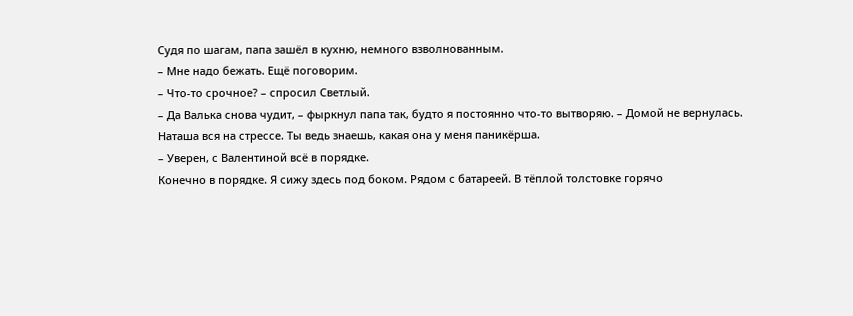Судя по шагам, папа зашёл в кухню, немного взволнованным.
– Мне надо бежать. Ещё поговорим.
– Что-то срочное? – спросил Светлый.
– Да Валька снова чудит, – фыркнул папа так, будто я постоянно что-то вытворяю. – Домой не вернулась. Наташа вся на стрессе. Ты ведь знаешь, какая она у меня паникёрша.
– Уверен, с Валентиной всё в порядке.
Конечно в порядке. Я сижу здесь под боком. Рядом с батареей. В тёплой толстовке горячо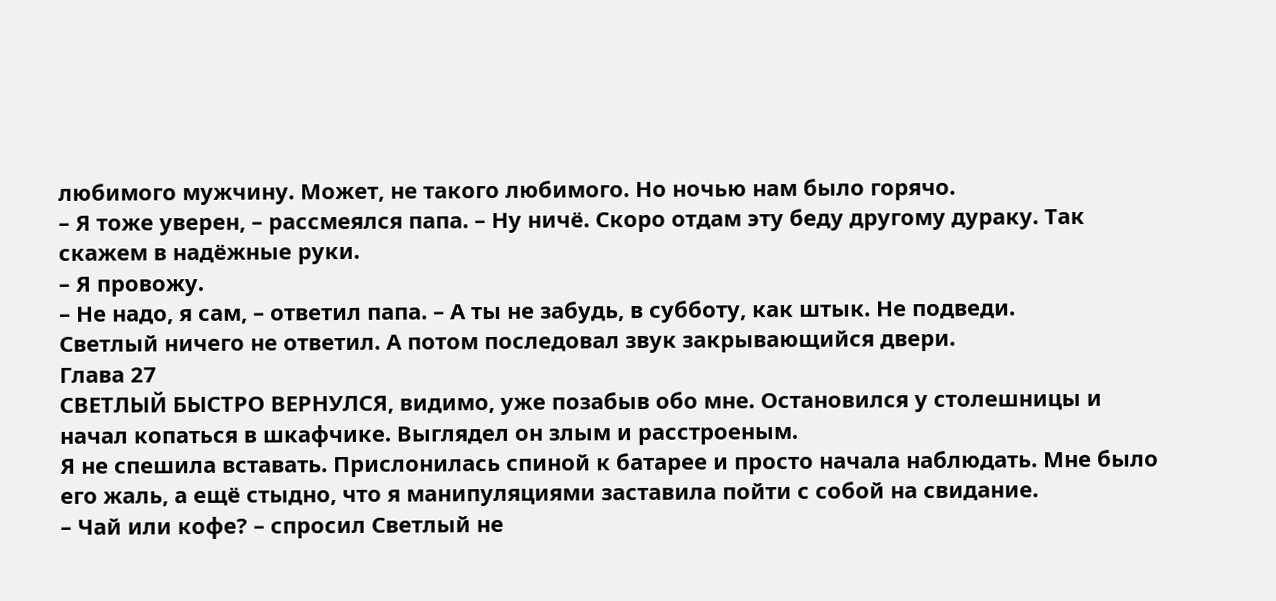любимого мужчину. Может, не такого любимого. Но ночью нам было горячо.
– Я тоже уверен, – рассмеялся папа. – Ну ничё. Скоро отдам эту беду другому дураку. Так скажем в надёжные руки.
– Я провожу.
– Не надо, я сам, – ответил папа. – А ты не забудь, в субботу, как штык. Не подведи.
Светлый ничего не ответил. А потом последовал звук закрывающийся двери.
Глава 27
СВЕТЛЫЙ БЫСТРО ВЕРНУЛСЯ, видимо, уже позабыв обо мне. Остановился у столешницы и начал копаться в шкафчике. Выглядел он злым и расстроеным.
Я не спешила вставать. Прислонилась спиной к батарее и просто начала наблюдать. Мне было его жаль, а ещё стыдно, что я манипуляциями заставила пойти с собой на свидание.
– Чай или кофе? – спросил Светлый не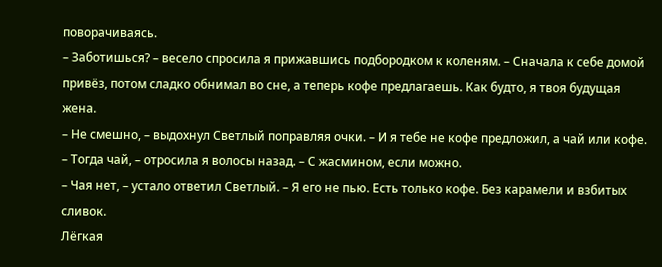поворачиваясь.
– Заботишься? – весело спросила я прижавшись подбородком к коленям. – Сначала к себе домой привёз, потом сладко обнимал во сне, а теперь кофе предлагаешь. Как будто, я твоя будущая жена.
– Не смешно, – выдохнул Светлый поправляя очки. – И я тебе не кофе предложил, а чай или кофе.
– Тогда чай, – отросила я волосы назад. – С жасмином, если можно.
– Чая нет, – устало ответил Светлый. – Я его не пью. Есть только кофе. Без карамели и взбитых сливок.
Лёгкая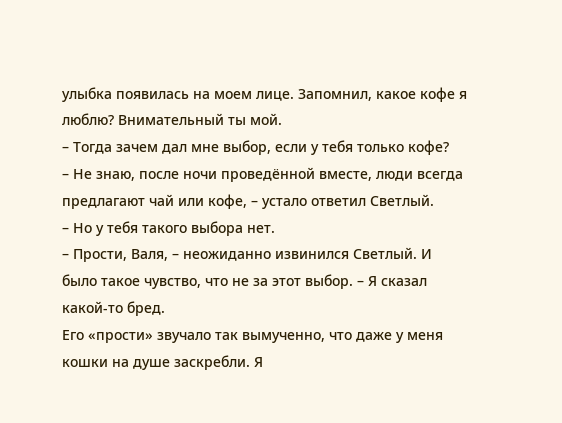улыбка появилась на моем лице. Запомнил, какое кофе я люблю? Внимательный ты мой.
– Тогда зачем дал мне выбор, если у тебя только кофе?
– Не знаю, после ночи проведённой вместе, люди всегда предлагают чай или кофе, – устало ответил Светлый.
– Но у тебя такого выбора нет.
– Прости, Валя, – неожиданно извинился Светлый. И было такое чувство, что не за этот выбор. – Я сказал какой-то бред.
Его «прости» звучало так вымученно, что даже у меня кошки на душе заскребли. Я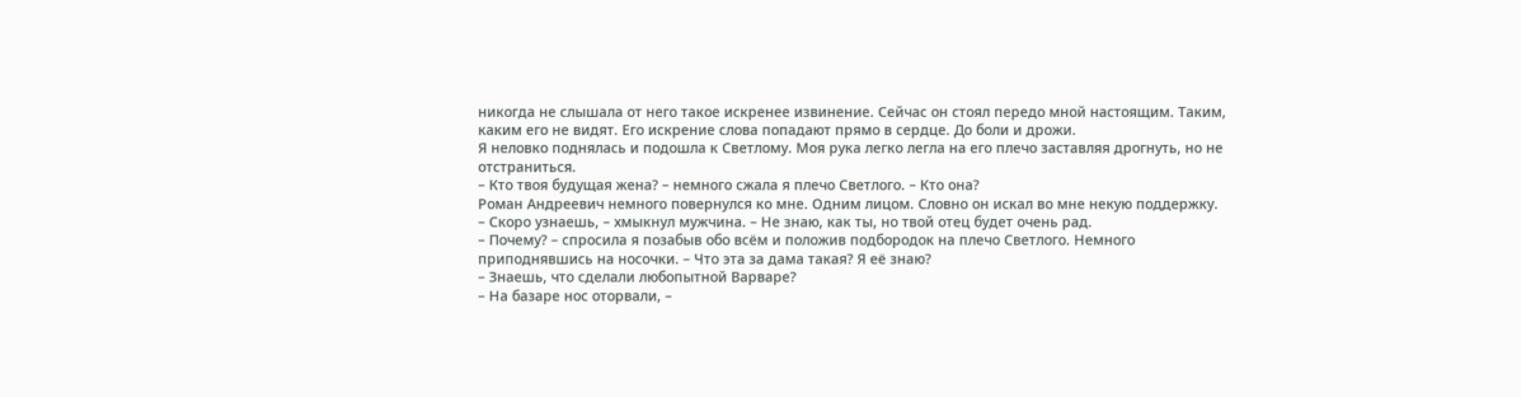никогда не слышала от него такое искренее извинение. Сейчас он стоял передо мной настоящим. Таким, каким его не видят. Его искрение слова попадают прямо в сердце. До боли и дрожи.
Я неловко поднялась и подошла к Светлому. Моя рука легко легла на его плечо заставляя дрогнуть, но не отстраниться.
– Кто твоя будущая жена? – немного сжала я плечо Светлого. – Кто она?
Роман Андреевич немного повернулся ко мне. Одним лицом. Словно он искал во мне некую поддержку.
– Скоро узнаешь, – хмыкнул мужчина. – Не знаю, как ты, но твой отец будет очень рад.
– Почему? – спросила я позабыв обо всём и положив подбородок на плечо Светлого. Немного приподнявшись на носочки. – Что эта за дама такая? Я её знаю?
– Знаешь, что сделали любопытной Варваре?
– На базаре нос оторвали, –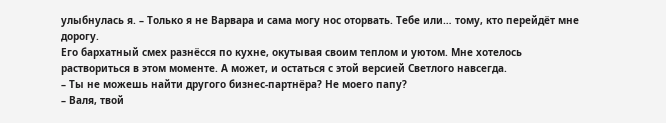улыбнулась я. – Только я не Варвара и сама могу нос оторвать. Тебе или… тому, кто перейдёт мне дорогу.
Его бархатный смех разнёсся по кухне, окутывая своим теплом и уютом. Мне хотелось раствориться в этом моменте. А может, и остаться с этой версией Светлого навсегда.
– Ты не можешь найти другого бизнес-партнёра? Не моего папу?
– Валя, твой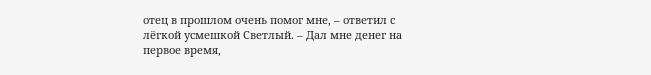отец в прошлом очень помог мне, – ответил с лёгкой усмешкой Светлый. – Дал мне денег на первое время,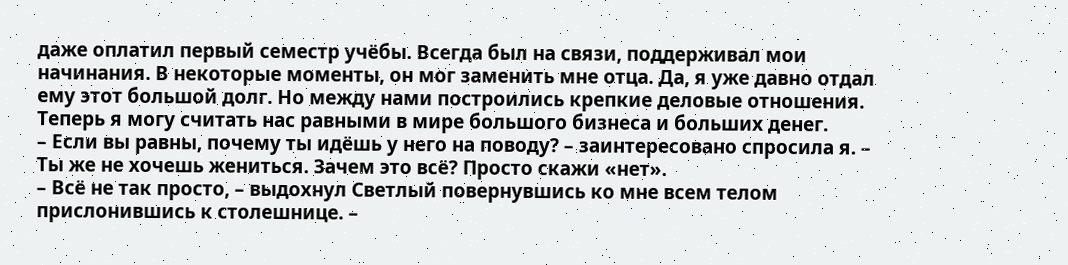даже оплатил первый семестр учёбы. Всегда был на связи, поддерживал мои начинания. В некоторые моменты, он мог заменить мне отца. Да, я уже давно отдал ему этот большой долг. Но между нами построились крепкие деловые отношения. Теперь я могу считать нас равными в мире большого бизнеса и больших денег.
– Если вы равны, почему ты идёшь у него на поводу? – заинтересовано спросила я. – Ты же не хочешь жениться. Зачем это всё? Просто скажи «нет».
– Всё не так просто, – выдохнул Светлый повернувшись ко мне всем телом прислонившись к столешнице. –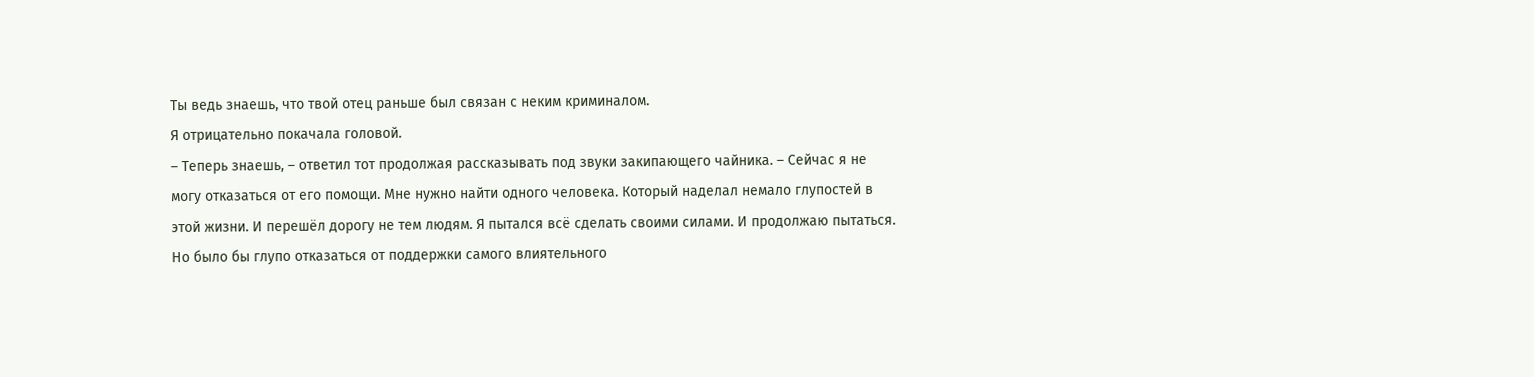Ты ведь знаешь, что твой отец раньше был связан с неким криминалом.
Я отрицательно покачала головой.
– Теперь знаешь, – ответил тот продолжая рассказывать под звуки закипающего чайника. – Сейчас я не могу отказаться от его помощи. Мне нужно найти одного человека. Который наделал немало глупостей в этой жизни. И перешёл дорогу не тем людям. Я пытался всё сделать своими силами. И продолжаю пытаться. Но было бы глупо отказаться от поддержки самого влиятельного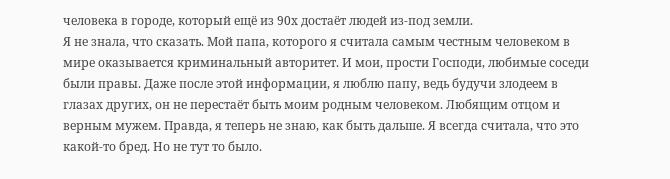человека в городе, который ещё из 90х достаёт людей из-под земли.
Я не знала, что сказать. Мой папа, которого я считала самым честным человеком в мире оказывается криминальный авторитет. И мои, прости Господи, любимые соседи были правы. Даже после этой информации, я люблю папу, ведь будучи злодеем в глазах других, он не перестаёт быть моим родным человеком. Любящим отцом и верным мужем. Правда, я теперь не знаю, как быть дальше. Я всегда считала, что это какой-то бред. Но не тут то было.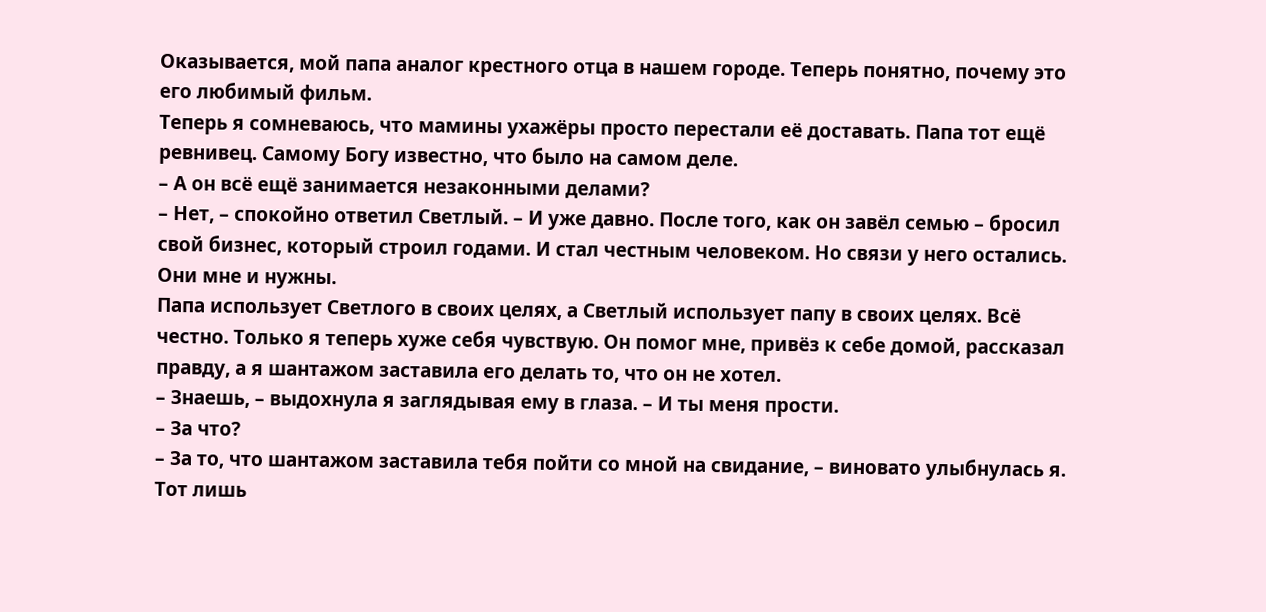Оказывается, мой папа аналог крестного отца в нашем городе. Теперь понятно, почему это его любимый фильм.
Теперь я сомневаюсь, что мамины ухажёры просто перестали её доставать. Папа тот ещё ревнивец. Самому Богу известно, что было на самом деле.
– А он всё ещё занимается незаконными делами?
– Нет, – спокойно ответил Светлый. – И уже давно. После того, как он завёл семью – бросил свой бизнес, который строил годами. И стал честным человеком. Но связи у него остались. Они мне и нужны.
Папа использует Светлого в своих целях, а Светлый использует папу в своих целях. Всё честно. Только я теперь хуже себя чувствую. Он помог мне, привёз к себе домой, рассказал правду, а я шантажом заставила его делать то, что он не хотел.
– Знаешь, – выдохнула я заглядывая ему в глаза. – И ты меня прости.
– За что?
– За то, что шантажом заставила тебя пойти со мной на свидание, – виновато улыбнулась я.
Тот лишь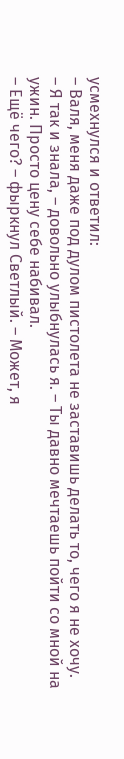усмехнулся и ответил:
– Валя, меня даже под дулом пистолета не заставишь делать то, чего я не хочу.
– Я так и знала, – довольно улыбнулась я. – Ты давно мечтаешь пойти со мной на ужин. Просто цену себе набивал.
– Ещё чего? – фыркнул Светлый. – Может, я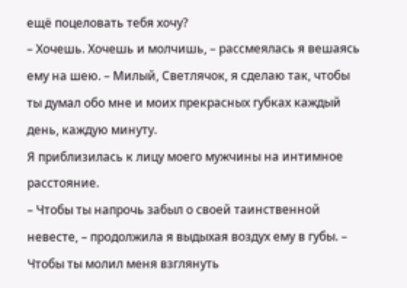ещё поцеловать тебя хочу?
– Хочешь. Хочешь и молчишь, – рассмеялась я вешаясь ему на шею. – Милый, Светлячок, я сделаю так, чтобы ты думал обо мне и моих прекрасных губках каждый день, каждую минуту.
Я приблизилась к лицу моего мужчины на интимное расстояние.
– Чтобы ты напрочь забыл о своей таинственной невесте, – продолжила я выдыхая воздух ему в губы. – Чтобы ты молил меня взглянуть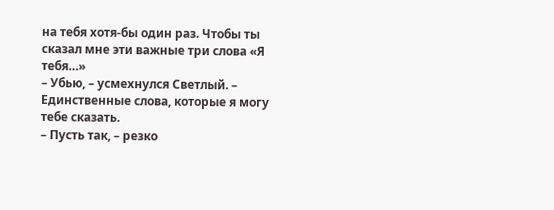на тебя хотя-бы один раз. Чтобы ты сказал мне эти важные три слова «Я тебя…»
– Убью, – усмехнулся Светлый. – Единственные слова, которые я могу тебе сказать.
– Пусть так, – резко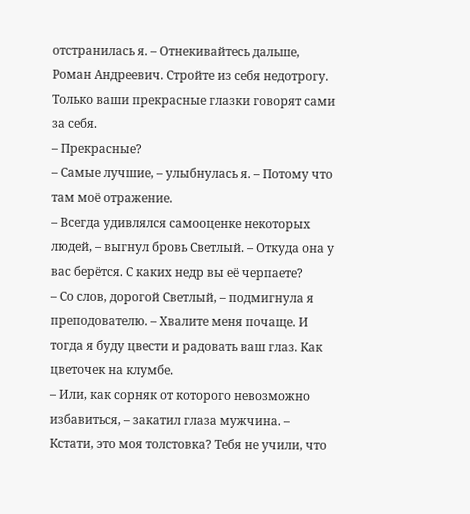отстранилась я. – Отнекивайтесь дальше, Роман Андреевич. Стройте из себя недотрогу. Только ваши прекрасные глазки говорят сами за себя.
– Прекрасные?
– Самые лучшие, – улыбнулась я. – Потому что там моё отражение.
– Всегда удивлялся самооценке некоторых людей, – выгнул бровь Светлый. – Откуда она у вас берётся. С каких недр вы её черпаете?
– Со слов, дорогой Светлый, – подмигнула я преподователю. – Хвалите меня почаще. И тогда я буду цвести и радовать ваш глаз. Как цветочек на клумбе.
– Или, как сорняк от которого невозможно избавиться, – закатил глаза мужчина. – Кстати, это моя толстовка? Тебя не учили, что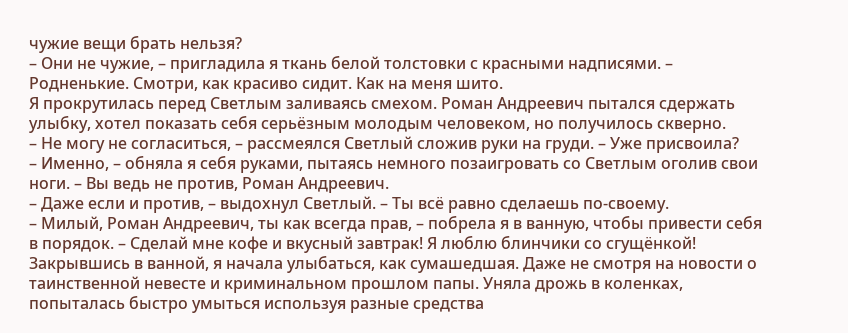чужие вещи брать нельзя?
– Они не чужие, – пригладила я ткань белой толстовки с красными надписями. – Родненькие. Смотри, как красиво сидит. Как на меня шито.
Я прокрутилась перед Светлым заливаясь смехом. Роман Андреевич пытался сдержать улыбку, хотел показать себя серьёзным молодым человеком, но получилось скверно.
– Не могу не согласиться, – рассмеялся Светлый сложив руки на груди. – Уже присвоила?
– Именно, – обняла я себя руками, пытаясь немного позаигровать со Светлым оголив свои ноги. – Вы ведь не против, Роман Андреевич.
– Даже если и против, – выдохнул Светлый. – Ты всё равно сделаешь по-своему.
– Милый, Роман Андреевич, ты как всегда прав, – побрела я в ванную, чтобы привести себя в порядок. – Сделай мне кофе и вкусный завтрак! Я люблю блинчики со сгущёнкой!
Закрывшись в ванной, я начала улыбаться, как сумашедшая. Даже не смотря на новости о таинственной невесте и криминальном прошлом папы. Уняла дрожь в коленках, попыталась быстро умыться используя разные средства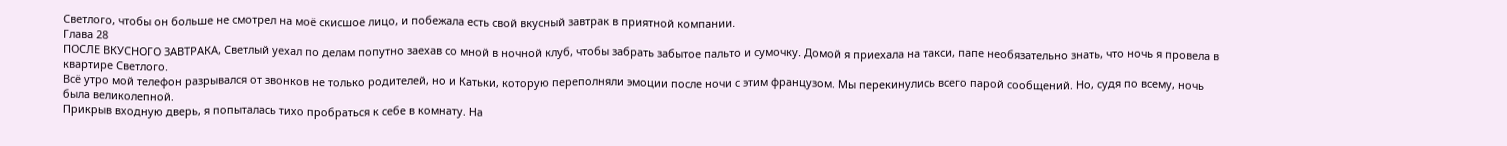Светлого, чтобы он больше не смотрел на моё скисшое лицо, и побежала есть свой вкусный завтрак в приятной компании.
Глава 28
ПОСЛЕ ВКУСНОГО ЗАВТРАКА, Светлый уехал по делам попутно заехав со мной в ночной клуб, чтобы забрать забытое пальто и сумочку. Домой я приехала на такси, папе необязательно знать, что ночь я провела в квартире Светлого.
Всё утро мой телефон разрывался от звонков не только родителей, но и Катьки, которую переполняли эмоции после ночи с этим французом. Мы перекинулись всего парой сообщений. Но, судя по всему, ночь была великолепной.
Прикрыв входную дверь, я попыталась тихо пробраться к себе в комнату. На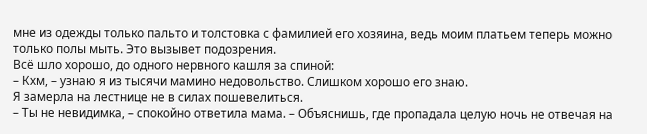мне из одежды только пальто и толстовка с фамилией его хозяина, ведь моим платьем теперь можно только полы мыть. Это вызывет подозрения.
Всё шло хорошо, до одного нервного кашля за спиной:
– Кхм, – узнаю я из тысячи мамино недовольство. Слишком хорошо его знаю.
Я замерла на лестнице не в силах пошевелиться.
– Ты не невидимка, – спокойно ответила мама. – Объяснишь, где пропадала целую ночь не отвечая на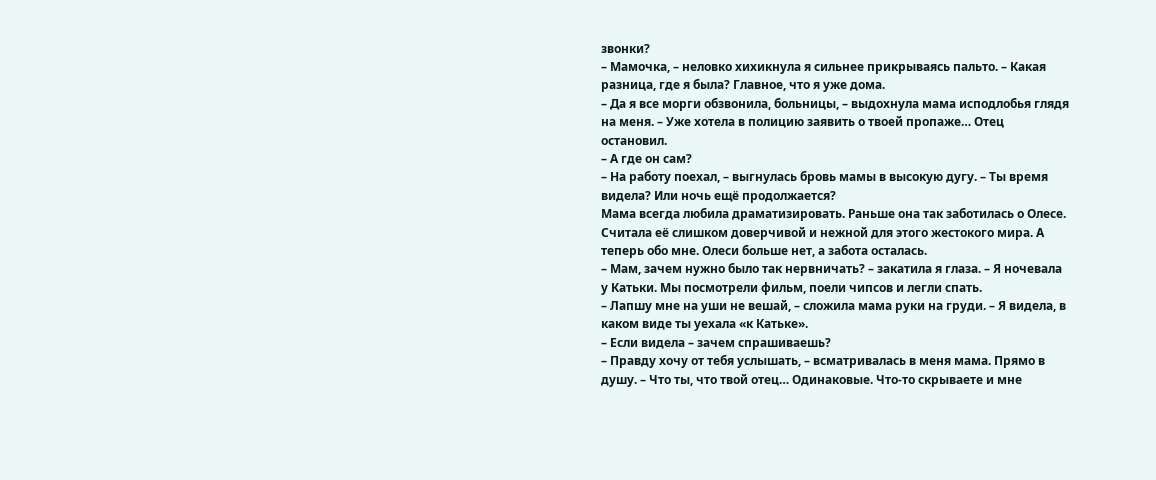звонки?
– Мамочка, – неловко хихикнула я сильнее прикрываясь пальто. – Какая разница, где я была? Главное, что я уже дома.
– Да я все морги обзвонила, больницы, – выдохнула мама исподлобья глядя на меня. – Уже хотела в полицию заявить о твоей пропаже… Отец остановил.
– А где он сам?
– На работу поехал, – выгнулась бровь мамы в высокую дугу. – Ты время видела? Или ночь ещё продолжается?
Мама всегда любила драматизировать. Раньше она так заботилась о Олесе. Считала её слишком доверчивой и нежной для этого жестокого мира. А теперь обо мне. Олеси больше нет, а забота осталась.
– Мам, зачем нужно было так нервничать? – закатила я глаза. – Я ночевала у Катьки. Мы посмотрели фильм, поели чипсов и легли спать.
– Лапшу мне на уши не вешай, – сложила мама руки на груди. – Я видела, в каком виде ты уехала «к Катьке».
– Если видела – зачем спрашиваешь?
– Правду хочу от тебя услышать, – всматривалась в меня мама. Прямо в душу. – Что ты, что твой отец… Одинаковые. Что-то скрываете и мне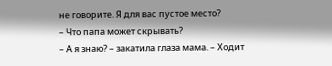не говорите. Я для вас пустое место?
– Что папа может скрывать?
– А я знаю? – закатила глаза мама. – Ходит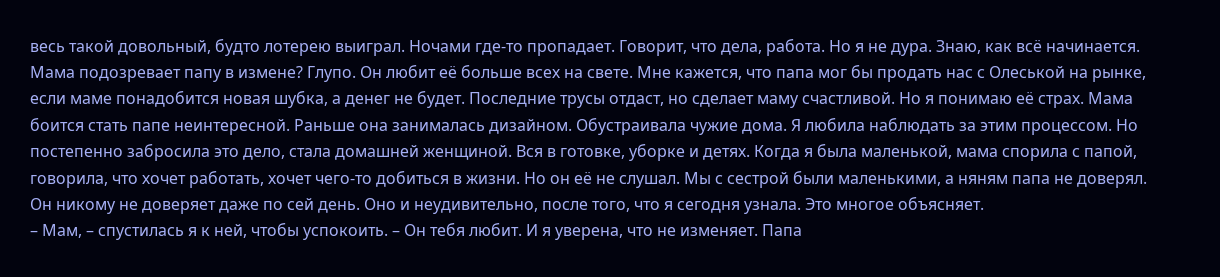весь такой довольный, будто лотерею выиграл. Ночами где-то пропадает. Говорит, что дела, работа. Но я не дура. Знаю, как всё начинается.
Мама подозревает папу в измене? Глупо. Он любит её больше всех на свете. Мне кажется, что папа мог бы продать нас с Олеськой на рынке, если маме понадобится новая шубка, а денег не будет. Последние трусы отдаст, но сделает маму счастливой. Но я понимаю её страх. Мама боится стать папе неинтересной. Раньше она занималась дизайном. Обустраивала чужие дома. Я любила наблюдать за этим процессом. Но постепенно забросила это дело, стала домашней женщиной. Вся в готовке, уборке и детях. Когда я была маленькой, мама спорила с папой, говорила, что хочет работать, хочет чего-то добиться в жизни. Но он её не слушал. Мы с сестрой были маленькими, а няням папа не доверял. Он никому не доверяет даже по сей день. Оно и неудивительно, после того, что я сегодня узнала. Это многое объясняет.
– Мам, – спустилась я к ней, чтобы успокоить. – Он тебя любит. И я уверена, что не изменяет. Папа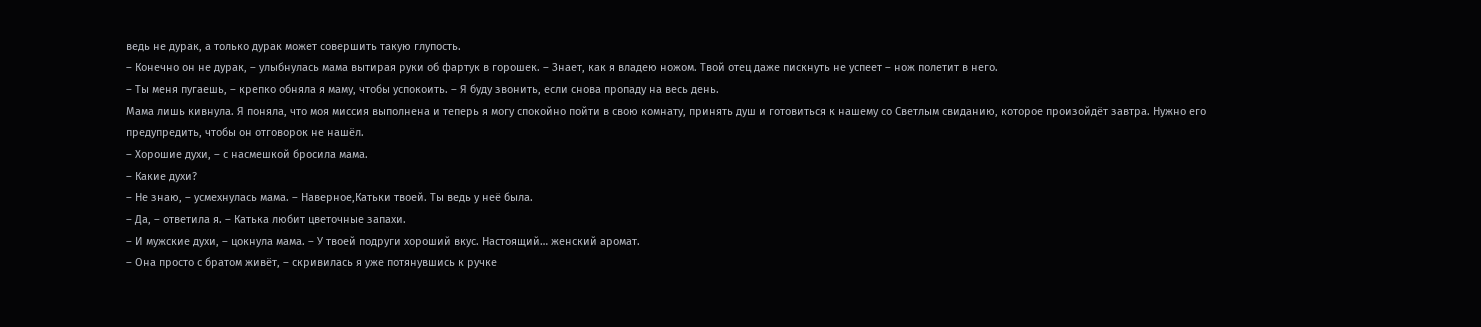ведь не дурак, а только дурак может совершить такую глупость.
– Конечно он не дурак, – улыбнулась мама вытирая руки об фартук в горошек. – Знает, как я владею ножом. Твой отец даже пискнуть не успеет – нож полетит в него.
– Ты меня пугаешь, – крепко обняла я маму, чтобы успокоить. – Я буду звонить, если снова пропаду на весь день.
Мама лишь кивнула. Я поняла, что моя миссия выполнена и теперь я могу спокойно пойти в свою комнату, принять душ и готовиться к нашему со Светлым свиданию, которое произойдёт завтра. Нужно его предупредить, чтобы он отговорок не нашёл.
– Хорошие духи, – с насмешкой бросила мама.
– Какие духи?
– Не знаю, – усмехнулась мама. – Наверное,Катьки твоей. Ты ведь у неё была.
– Да, – ответила я. – Катька любит цветочные запахи.
– И мужские духи, – цокнула мама. – У твоей подруги хороший вкус. Настоящий… женский аромат.
– Она просто с братом живёт, – скривилась я уже потянувшись к ручке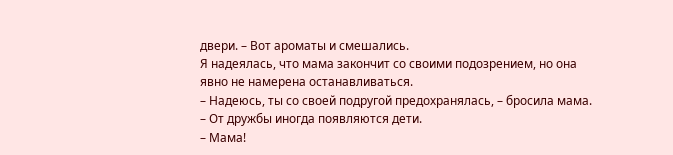двери. – Вот ароматы и смешались.
Я надеялась, что мама закончит со своими подозрением, но она явно не намерена останавливаться.
– Надеюсь, ты со своей подругой предохранялась, – бросила мама. – От дружбы иногда появляются дети.
– Мама!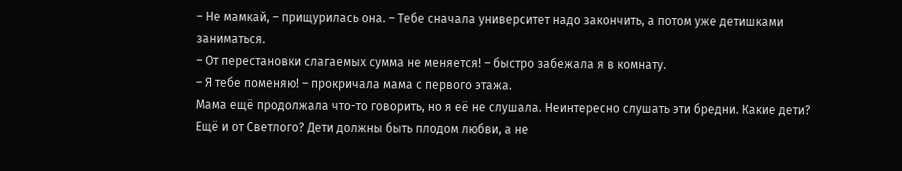– Не мамкай, – прищурилась она. – Тебе сначала университет надо закончить, а потом уже детишками заниматься.
– От перестановки слагаемых сумма не меняется! – быстро забежала я в комнату.
– Я тебе поменяю! – прокричала мама с первого этажа.
Мама ещё продолжала что-то говорить, но я её не слушала. Неинтересно слушать эти бредни. Какие дети? Ещё и от Светлого? Дети должны быть плодом любви, а не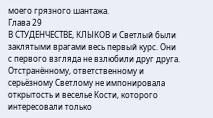моего грязного шантажа.
Глава 29
В СТУДЕНЧЕСТВЕ, КЛЫКОВ и Светлый были заклятыми врагами весь первый курс. Они с первого взгляда не взлюбили друг друга. Отстранённому, ответственному и серьёзному Светлому не импонировала открытость и веселье Кости, которого интересовали только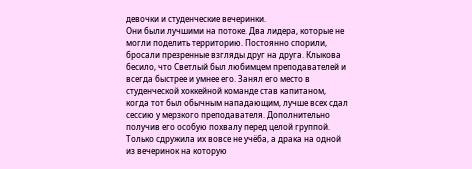девочки и студенческие вечеринки.
Они были лучшими на потоке. Два лидера, которые не могли поделить территорию. Постоянно спорили, бросали презренные взгляды друг на друга. Клыкова бесило, что Светлый был любимцем преподавателей и всегда быстрее и умнее его. Занял его место в студенческой хоккейной команде став капитаном, когда тот был обычным нападающим, лучше всех сдал сессию у мерзкого преподавателя. Дополнительно получив его особую похвалу перед целой группой.
Только сдружила их вовсе не учёба, а драка на одной из вечеринок на которую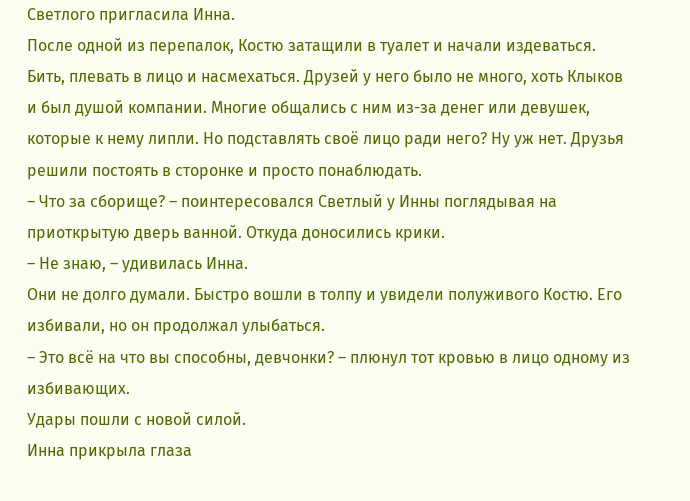Светлого пригласила Инна.
После одной из перепалок, Костю затащили в туалет и начали издеваться. Бить, плевать в лицо и насмехаться. Друзей у него было не много, хоть Клыков и был душой компании. Многие общались с ним из-за денег или девушек, которые к нему липли. Но подставлять своё лицо ради него? Ну уж нет. Друзья решили постоять в сторонке и просто понаблюдать.
– Что за сборище? – поинтересовался Светлый у Инны поглядывая на приоткрытую дверь ванной. Откуда доносились крики.
– Не знаю, – удивилась Инна.
Они не долго думали. Быстро вошли в толпу и увидели полуживого Костю. Его избивали, но он продолжал улыбаться.
– Это всё на что вы способны, девчонки? – плюнул тот кровью в лицо одному из избивающих.
Удары пошли с новой силой.
Инна прикрыла глаза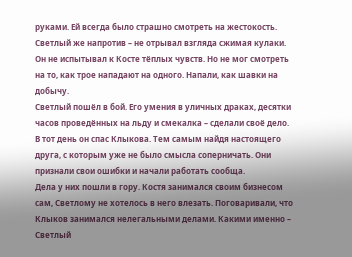руками. Ей всегда было страшно смотреть на жестокость. Светлый же напротив – не отрывал взгляда сжимая кулаки. Он не испытывал к Косте тёплых чувств. Но не мог смотреть на то, как трое нападают на одного. Напали, как шавки на добычу.
Светлый пошёл в бой. Его умения в уличных драках, десятки часов проведённых на льду и смекалка – сделали своё дело.
В тот день он спас Клыкова. Тем самым найдя настоящего друга, с которым уже не было смысла соперничать. Они признали свои ошибки и начали работать сообща.
Дела у них пошли в гору. Костя занимался своим бизнесом сам, Светлому не хотелось в него влезать. Поговаривали, что Клыков занимался нелегальными делами. Какими именно – Светлый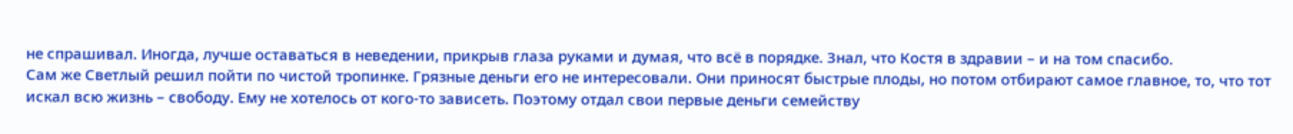не спрашивал. Иногда, лучше оставаться в неведении, прикрыв глаза руками и думая, что всё в порядке. Знал, что Костя в здравии – и на том спасибо.
Сам же Светлый решил пойти по чистой тропинке. Грязные деньги его не интересовали. Они приносят быстрые плоды, но потом отбирают самое главное, то, что тот искал всю жизнь – свободу. Ему не хотелось от кого-то зависеть. Поэтому отдал свои первые деньги семейству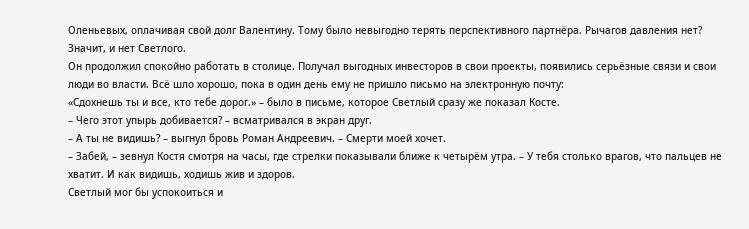Оленьевых, оплачивая свой долг Валентину. Тому было невыгодно терять перспективного партнёра. Рычагов давления нет? Значит, и нет Светлого.
Он продолжил спокойно работать в столице. Получал выгодных инвесторов в свои проекты, появились серьёзные связи и свои люди во власти. Всё шло хорошо, пока в один день ему не пришло письмо на электронную почту:
«Сдохнешь ты и все, кто тебе дорог.» – было в письме, которое Светлый сразу же показал Косте.
– Чего этот упырь добивается? – всматривался в экран друг.
– А ты не видишь? – выгнул бровь Роман Андреевич. – Смерти моей хочет.
– Забей, – зевнул Костя смотря на часы, где стрелки показывали ближе к четырём утра. – У тебя столько врагов, что пальцев не хватит. И как видишь, ходишь жив и здоров.
Светлый мог бы успокоиться и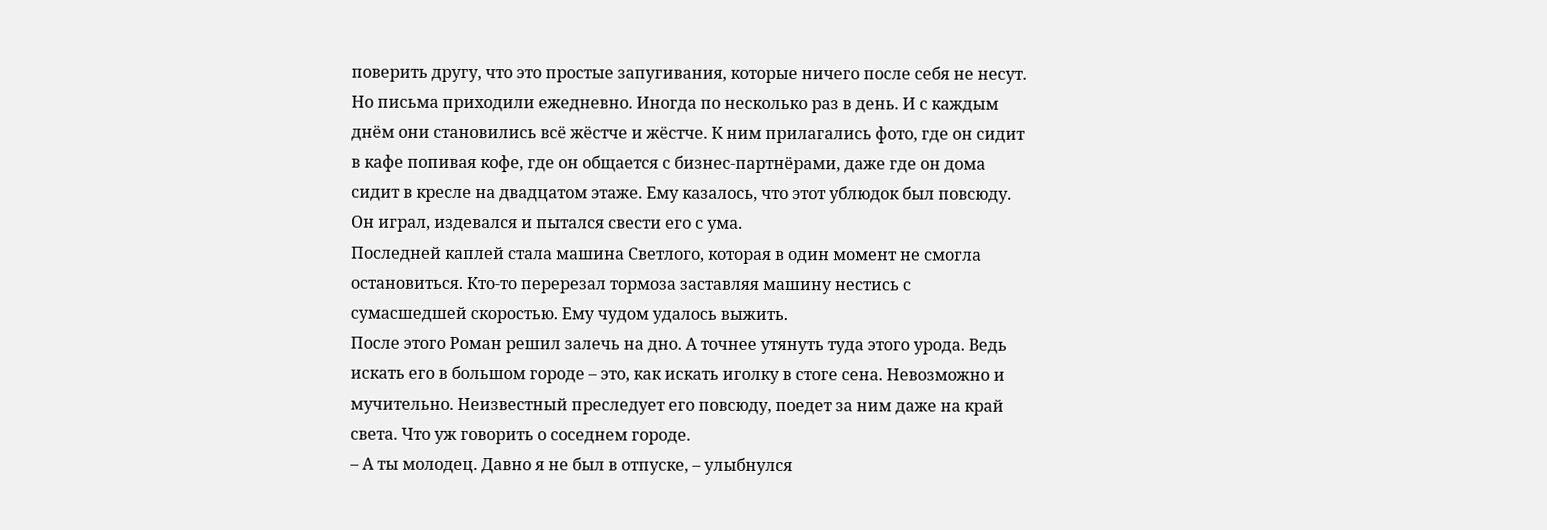поверить другу, что это простые запугивания, которые ничего после себя не несут. Но письма приходили ежедневно. Иногда по несколько раз в день. И с каждым днём они становились всё жёстче и жёстче. К ним прилагались фото, где он сидит в кафе попивая кофе, где он общается с бизнес-партнёрами, даже где он дома сидит в кресле на двадцатом этаже. Ему казалось, что этот ублюдок был повсюду. Он играл, издевался и пытался свести его с ума.
Последней каплей стала машина Светлого, которая в один момент не смогла остановиться. Кто-то перерезал тормоза заставляя машину нестись с сумасшедшей скоростью. Ему чудом удалось выжить.
После этого Роман решил залечь на дно. А точнее утянуть туда этого урода. Ведь искать его в большом городе – это, как искать иголку в стоге сена. Невозможно и мучительно. Неизвестный преследует его повсюду, поедет за ним даже на край света. Что уж говорить о соседнем городе.
– А ты молодец. Давно я не был в отпуске, – улыбнулся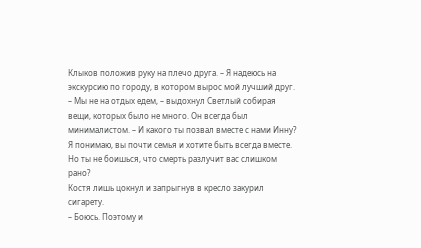Клыков положив руку на плечо друга. – Я надеюсь на экскурсию по городу, в котором вырос мой лучший друг.
– Мы не на отдых едем, – выдохнул Светлый собирая вещи, которых было не много. Он всегда был минималистом. – И какого ты позвал вместе с нами Инну? Я понимаю, вы почти семья и хотите быть всегда вместе. Но ты не боишься, что смерть разлучит вас слишком рано?
Костя лишь цокнул и запрыгнув в кресло закурил сигарету.
– Боюсь. Поэтому и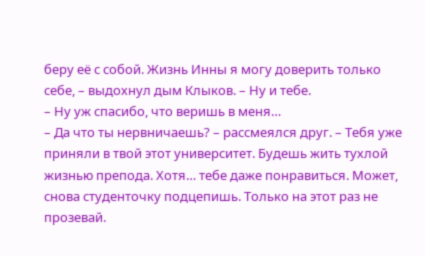беру её с собой. Жизнь Инны я могу доверить только себе, – выдохнул дым Клыков. – Ну и тебе.
– Ну уж спасибо, что веришь в меня…
– Да что ты нервничаешь? – рассмеялся друг. – Тебя уже приняли в твой этот университет. Будешь жить тухлой жизнью препода. Хотя… тебе даже понравиться. Может, снова студенточку подцепишь. Только на этот раз не прозевай.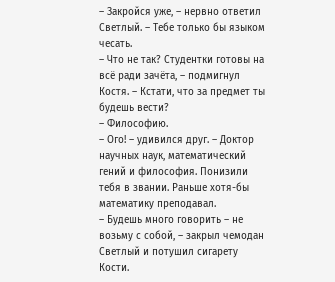– Закройся уже, – нервно ответил Светлый. – Тебе только бы языком чесать.
– Что не так? Студентки готовы на всё ради зачёта, – подмигнул Костя. – Кстати, что за предмет ты будешь вести?
– Философию.
– Ого! – удивился друг. – Доктор научных наук, математический гений и философия. Понизили тебя в звании. Раньше хотя-бы математику преподавал.
– Будешь много говорить – не возьму с собой, – закрыл чемодан Светлый и потушил сигарету Кости.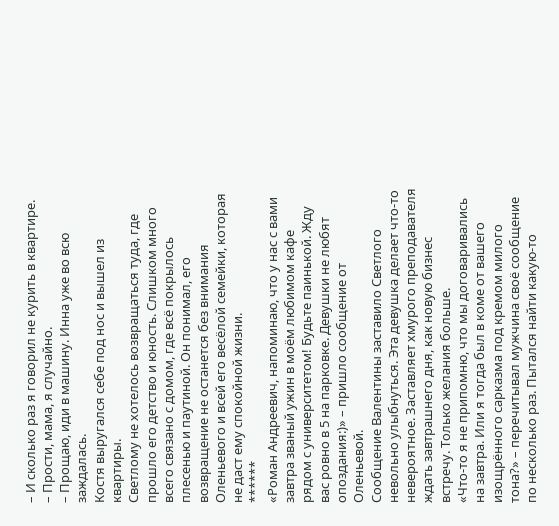– И сколько раз я говорил не курить в квартире.
– Прости, мама, я случайно.
– Прощаю, иди в машину. Инна уже во всю заждалась.
Костя выругался себе под нос и вышел из квартиры.
Светлому не хотелось возвращаться туда, где прошло его детство и юность. Слишком много всего связано с домом, где всё покрылось плесенью и паутиной. Он понимал, его возвращение не останется без внимания Оленьевого и всей его весёлой семейки, которая не даст ему спокойной жизни.
******
«Роман Андреевич, напоминаю, что у нас с вами завтра званый ужин в моём любимом кафе рядом с университетом! Будьте паинькой. Жду вас ровно в 5 на парковке. Девушки не любят опоздания:)» – пришло сообщение от Оленьевой.
Сообщение Валентины заставило Светлого невольно улыбнуться. Эта девушка делает что-то невероятное. Заставляет хмурого преподавателя ждать завтрашнего дня, как новую бизнес встречу. Только желания больше.
«Что-то я не припомню, что мы договаривались на завтра. Или я тогда был в коме от вашего изощрённого сарказма под кремом милого тона?» – перечитывал мужчина своё сообщение по несколько раз. Пытался найти какую-то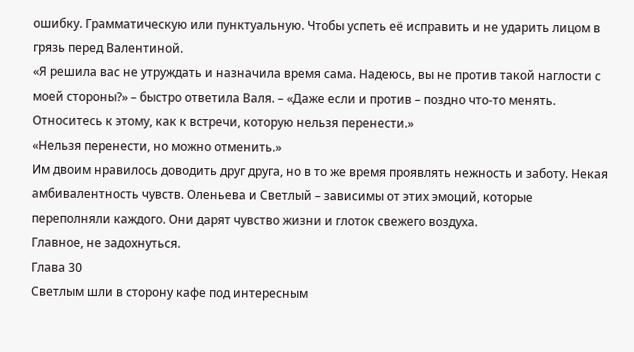ошибку. Грамматическую или пунктуальную. Чтобы успеть её исправить и не ударить лицом в грязь перед Валентиной.
«Я решила вас не утруждать и назначила время сама. Надеюсь, вы не против такой наглости с моей стороны?» – быстро ответила Валя. – «Даже если и против – поздно что-то менять. Относитесь к этому, как к встречи, которую нельзя перенести.»
«Нельзя перенести, но можно отменить.»
Им двоим нравилось доводить друг друга, но в то же время проявлять нежность и заботу. Некая амбивалентность чувств. Оленьева и Светлый – зависимы от этих эмоций, которые переполняли каждого. Они дарят чувство жизни и глоток свежего воздуха.
Главное, не задохнуться.
Глава 30
Светлым шли в сторону кафе под интересным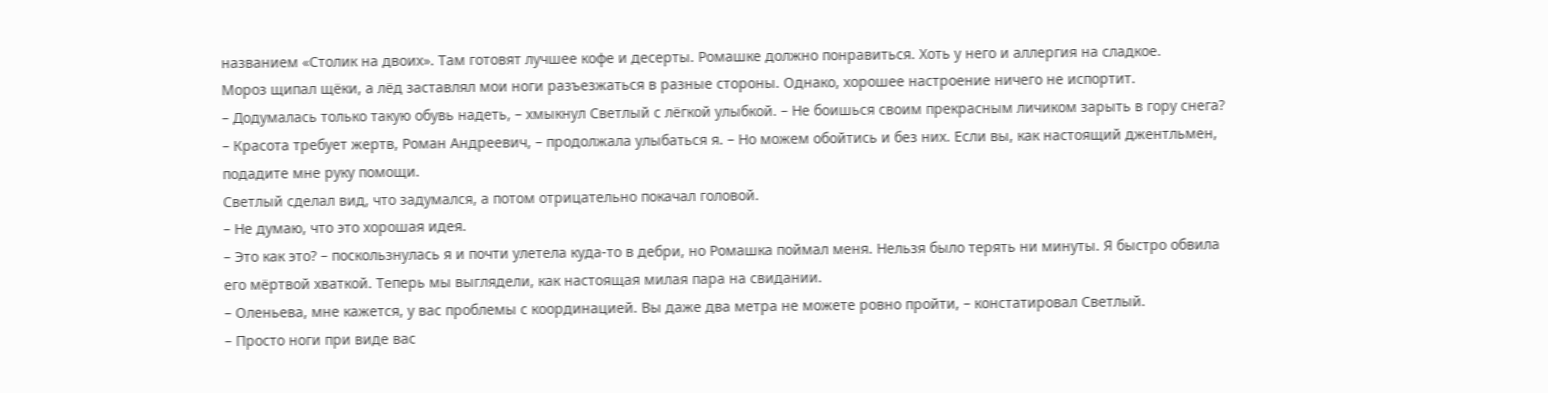названием «Столик на двоих». Там готовят лучшее кофе и десерты. Ромашке должно понравиться. Хоть у него и аллергия на сладкое.
Мороз щипал щёки, а лёд заставлял мои ноги разъезжаться в разные стороны. Однако, хорошее настроение ничего не испортит.
– Додумалась только такую обувь надеть, – хмыкнул Светлый с лёгкой улыбкой. – Не боишься своим прекрасным личиком зарыть в гору снега?
– Красота требует жертв, Роман Андреевич, – продолжала улыбаться я. – Но можем обойтись и без них. Если вы, как настоящий джентльмен, подадите мне руку помощи.
Светлый сделал вид, что задумался, а потом отрицательно покачал головой.
– Не думаю, что это хорошая идея.
– Это как это? – поскользнулась я и почти улетела куда-то в дебри, но Ромашка поймал меня. Нельзя было терять ни минуты. Я быстро обвила его мёртвой хваткой. Теперь мы выглядели, как настоящая милая пара на свидании.
– Оленьева, мне кажется, у вас проблемы с координацией. Вы даже два метра не можете ровно пройти, – констатировал Светлый.
– Просто ноги при виде вас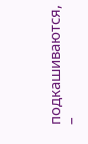подкашиваются, –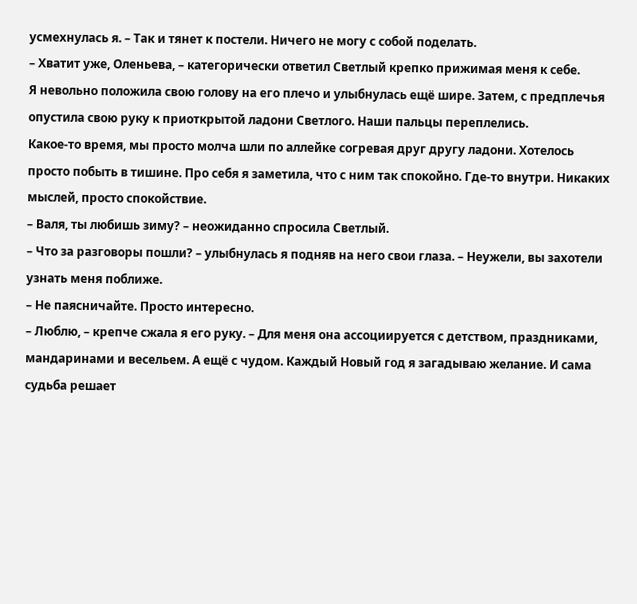усмехнулась я. – Так и тянет к постели. Ничего не могу с собой поделать.
– Хватит уже, Оленьева, – категорически ответил Светлый крепко прижимая меня к себе.
Я невольно положила свою голову на его плечо и улыбнулась ещё шире. Затем, с предплечья опустила свою руку к приоткрытой ладони Светлого. Наши пальцы переплелись.
Какое-то время, мы просто молча шли по аллейке согревая друг другу ладони. Хотелось просто побыть в тишине. Про себя я заметила, что с ним так спокойно. Где-то внутри. Никаких мыслей, просто спокойствие.
– Валя, ты любишь зиму? – неожиданно спросила Светлый.
– Что за разговоры пошли? – улыбнулась я подняв на него свои глаза. – Неужели, вы захотели узнать меня поближе.
– Не паясничайте. Просто интересно.
– Люблю, – крепче сжала я его руку. – Для меня она ассоциируется с детством, праздниками, мандаринами и весельем. А ещё с чудом. Каждый Новый год я загадываю желание. И сама судьба решает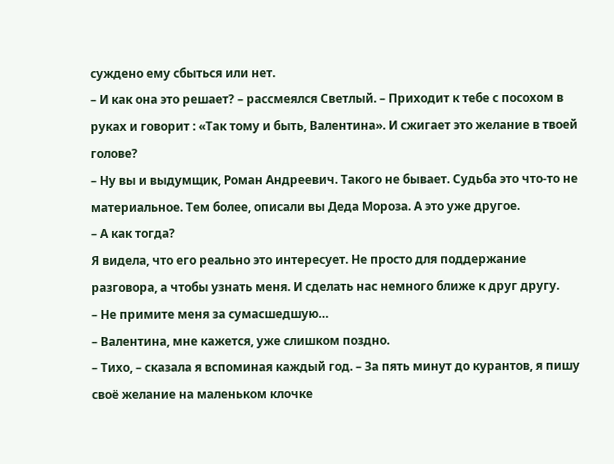суждено ему сбыться или нет.
– И как она это решает? – рассмеялся Светлый. – Приходит к тебе с посохом в руках и говорит : «Так тому и быть, Валентина». И сжигает это желание в твоей голове?
– Ну вы и выдумщик, Роман Андреевич. Такого не бывает. Судьба это что-то не материальное. Тем более, описали вы Деда Мороза. А это уже другое.
– А как тогда?
Я видела, что его реально это интересует. Не просто для поддержание разговора, а чтобы узнать меня. И сделать нас немного ближе к друг другу.
– Не примите меня за сумасшедшую…
– Валентина, мне кажется, уже слишком поздно.
– Тихо, – сказала я вспоминая каждый год. – За пять минут до курантов, я пишу своё желание на маленьком клочке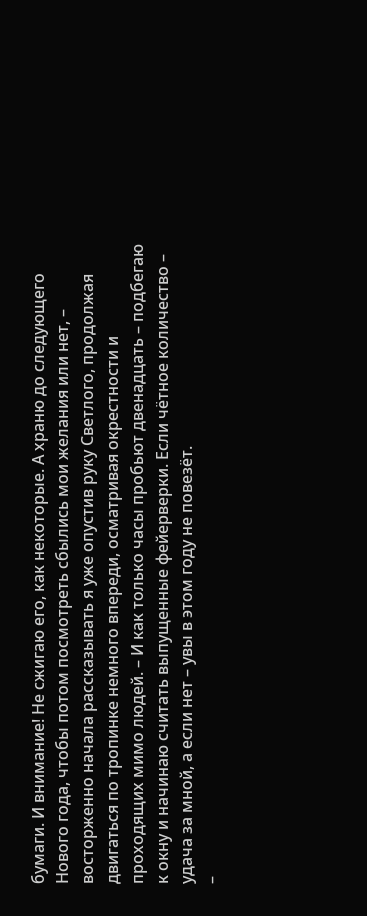бумаги. И внимание! Не сжигаю его, как некоторые. А храню до следующего Нового года, чтобы потом посмотреть сбылись мои желания или нет, – восторженно начала рассказывать я уже опустив руку Светлого, продолжая двигаться по тропинке немного впереди, осматривая окрестности и проходящих мимо людей. – И как только часы пробьют двенадцать – подбегаю к окну и начинаю считать выпущенные фейерверки. Если чётное количество – удача за мной, а если нет – увы в этом году не повезёт.
–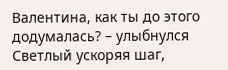Валентина, как ты до этого додумалась? – улыбнулся Светлый ускоряя шаг,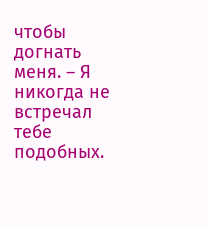чтобы догнать меня. – Я никогда не встречал тебе подобных.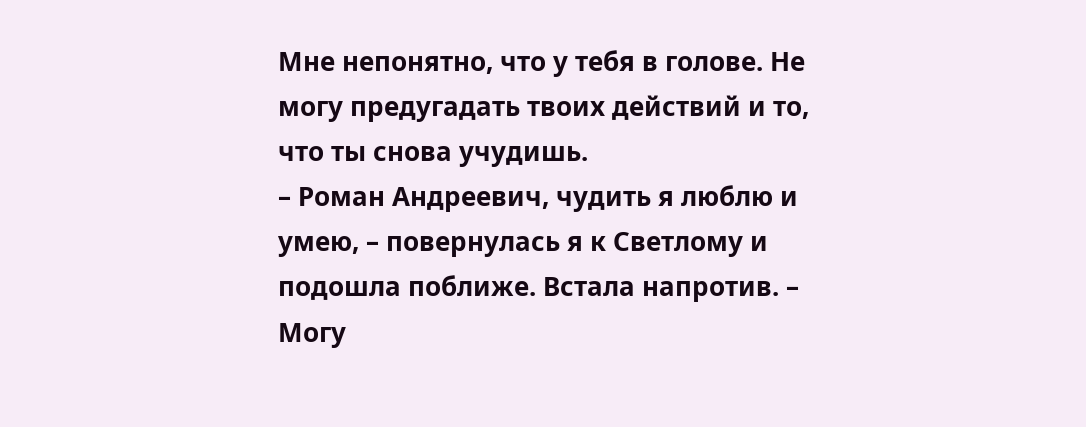Мне непонятно, что у тебя в голове. Не могу предугадать твоих действий и то, что ты снова учудишь.
– Роман Андреевич, чудить я люблю и умею, – повернулась я к Светлому и подошла поближе. Встала напротив. – Могу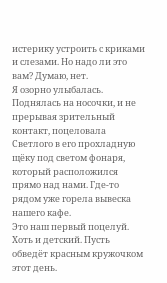истерику устроить с криками и слезами. Но надо ли это вам? Думаю, нет.
Я озорно улыбалась. Поднялась на носочки, и не прерывая зрительный контакт, поцеловала Светлого в его прохладную щёку под светом фонаря, который расположился прямо над нами. Где-то рядом уже горела вывеска нашего кафе.
Это наш первый поцелуй. Хоть и детский. Пусть обведёт красным кружочком этот день.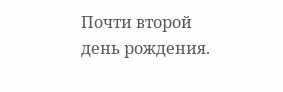Почти второй день рождения.